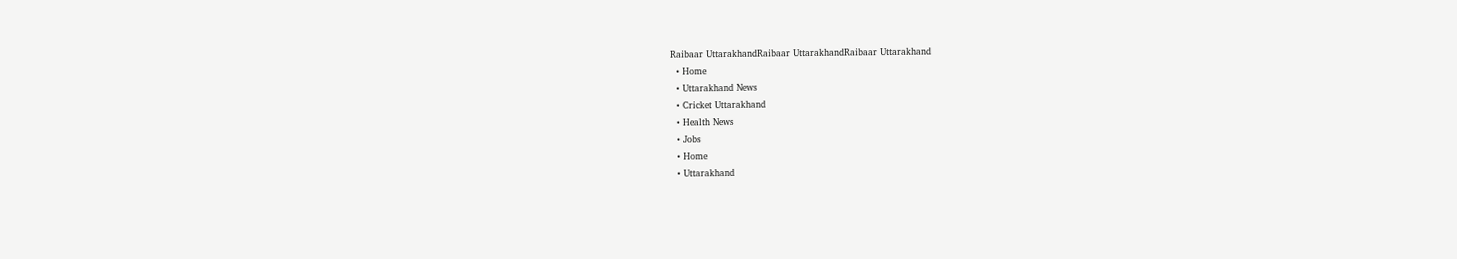Raibaar UttarakhandRaibaar UttarakhandRaibaar Uttarakhand
  • Home
  • Uttarakhand News
  • Cricket Uttarakhand
  • Health News
  • Jobs
  • Home
  • Uttarakhand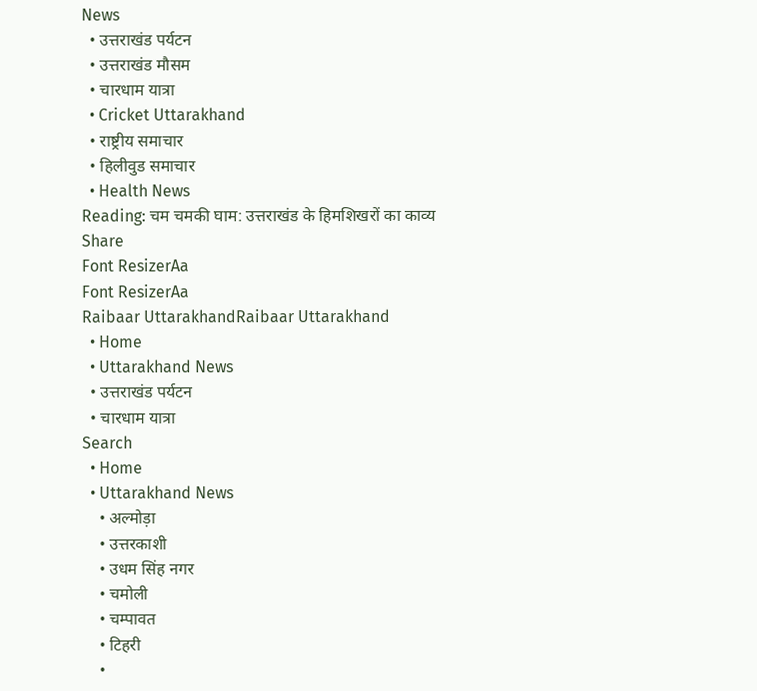News
  • उत्तराखंड पर्यटन
  • उत्तराखंड मौसम
  • चारधाम यात्रा
  • Cricket Uttarakhand
  • राष्ट्रीय समाचार
  • हिलीवुड समाचार
  • Health News
Reading: चम चमकी घाम: उत्तराखंड के हिमशिखरों का काव्य
Share
Font ResizerAa
Font ResizerAa
Raibaar UttarakhandRaibaar Uttarakhand
  • Home
  • Uttarakhand News
  • उत्तराखंड पर्यटन
  • चारधाम यात्रा
Search
  • Home
  • Uttarakhand News
    • अल्मोड़ा
    • उत्तरकाशी
    • उधम सिंह नगर
    • चमोली
    • चम्पावत
    • टिहरी
    •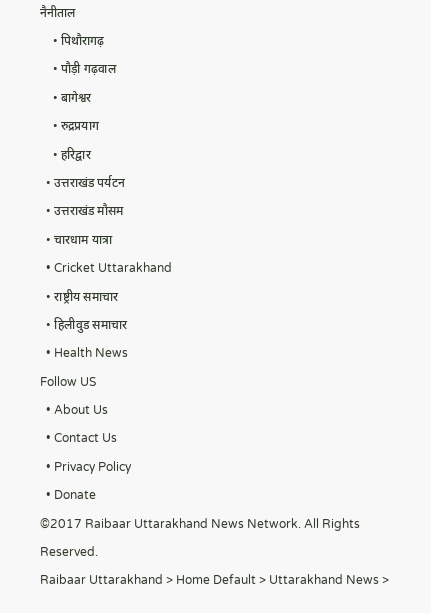नैनीताल
    • पिथौरागढ़
    • पौड़ी गढ़वाल
    • बागेश्वर
    • रुद्रप्रयाग
    • हरिद्वार
  • उत्तराखंड पर्यटन
  • उत्तराखंड मौसम
  • चारधाम यात्रा
  • Cricket Uttarakhand
  • राष्ट्रीय समाचार
  • हिलीवुड समाचार
  • Health News
Follow US
  • About Us
  • Contact Us
  • Privacy Policy
  • Donate
©2017 Raibaar Uttarakhand News Network. All Rights Reserved.
Raibaar Uttarakhand > Home Default > Uttarakhand News >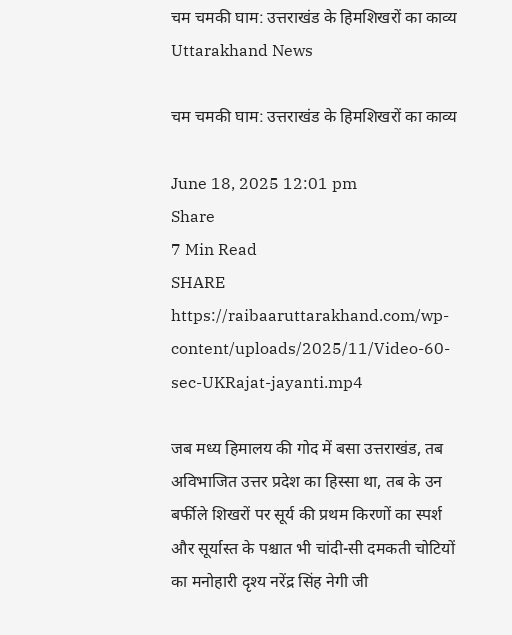चम चमकी घाम: उत्तराखंड के हिमशिखरों का काव्य
Uttarakhand News

चम चमकी घाम: उत्तराखंड के हिमशिखरों का काव्य

June 18, 2025 12:01 pm
Share
7 Min Read
SHARE
https://raibaaruttarakhand.com/wp-content/uploads/2025/11/Video-60-sec-UKRajat-jayanti.mp4

जब मध्य हिमालय की गोद में बसा उत्तराखंड, तब अविभाजित उत्तर प्रदेश का हिस्सा था, तब के उन बर्फीले शिखरों पर सूर्य की प्रथम किरणों का स्पर्श और सूर्यास्त के पश्चात भी चांदी-सी दमकती चोटियों का मनोहारी दृश्य नरेंद्र सिंह नेगी जी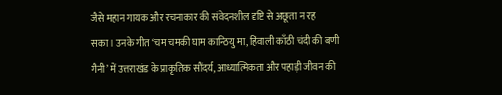जैसे महान गायक और रचनाकार की संवेदनशील दृष्टि से अछूता न रह सका। उनके गीत ‘चम चमकी घाम कान्ठियु मा, हिंवाली काँठी चंदी की बणी गैनी’ में उत्तराखंड के प्राकृतिक सौंदर्य, आध्यात्मिकता और पहाड़ी जीवन की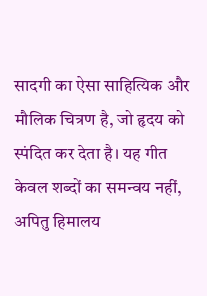सादगी का ऐसा साहित्यिक और मौलिक चित्रण है, जो हृदय को स्पंदित कर देता है। यह गीत केवल शब्दों का समन्वय नहीं, अपितु हिमालय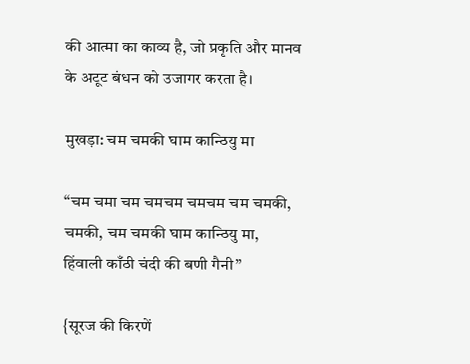की आत्मा का काव्य है, जो प्रकृति और मानव के अटूट बंधन को उजागर करता है।

मुखड़ा: चम चमकी घाम कान्ठियु मा

“चम चमा चम चमचम चमचम चम चमकी, चमकी, चम चमकी घाम कान्ठियु मा, हिंवाली काँठी चंदी की बणी गैनी”

{सूरज की किरणें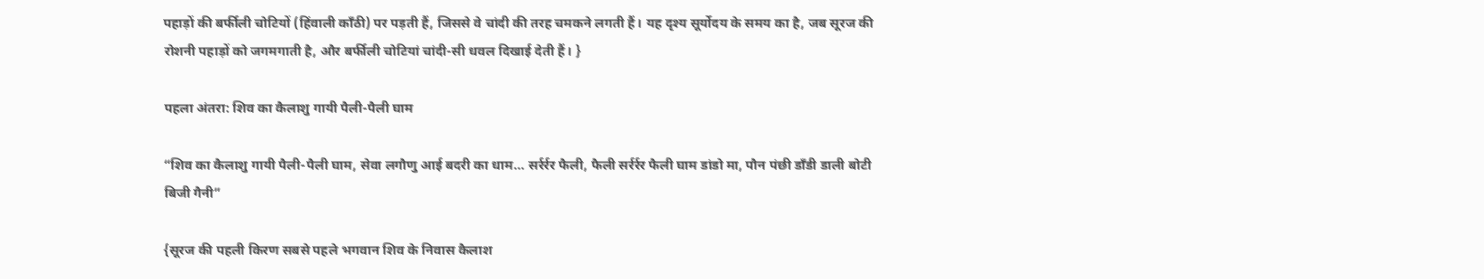पहाड़ों की बर्फीली चोटियों (हिंवाली काँठी) पर पड़ती हैं, जिससे वे चांदी की तरह चमकने लगती हैं। यह दृश्य सूर्योदय के समय का है, जब सूरज की रोशनी पहाड़ों को जगमगाती है, और बर्फीली चोटियां चांदी-सी धवल दिखाई देती हैं। }

पहला अंतरा: शिव का कैलाशु गायी पैली-पैली घाम

“शिव का कैलाशु गायी पैली-पैली घाम, सेवा लगौणु आई बदरी का धाम… सर्रर्रर फैली, फैली सर्रर्रर फैली घाम डांडो मा, पौन पंछी डाँडी डाली बोटी बिजी गैनी”

{सूरज की पहली किरण सबसे पहले भगवान शिव के निवास कैलाश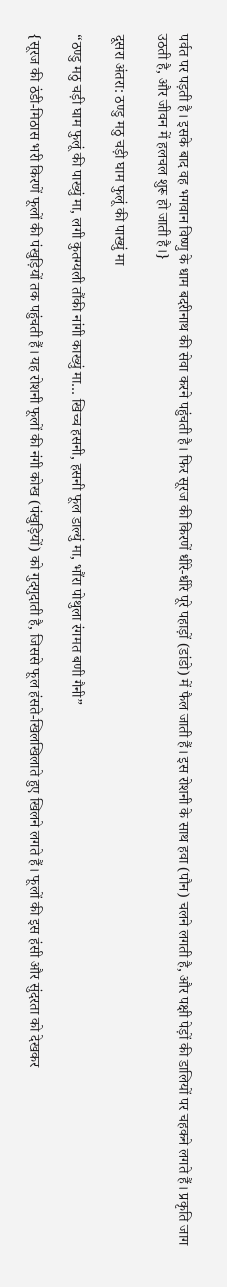पर्वत पर पड़ती है। इसके बाद वह भगवान विष्णु के धाम बदरीनाथ की सेवा करने पहुंचती है। फिर सूरज की किरणें धीरे-धीरे पूरे पहाड़ों (डांडो) में फैल जाती हैं। इस रोशनी के साथ हवा (पौन) चलने लगती है, और पक्षी पेड़ों की डालियों पर चहकने लगते हैं। प्रकृति जाग उठती है, और जीवन में हलचल शुरू हो जाती है।}

दूसरा अंतरा: ठण्डु मठु चड़ी घाम फुलूं की पाख्युं मा

“ठण्डु मठु चड़ी घाम फुलूं की पाख्युं मा, लगी कुतग्यली तौंकी नांगी काख्युं मा… खिच्च हसनी, हसनी फूल डाल्युं मा, भौंरा पोथुला रंगमत बणी गैनी”

{सूरज की ठंडी-मिठास भरी किरणें फूलों की पंखुड़ियों तक पहुंचती हैं। यह रोशनी फूलों की नंगी कोख (पंखुड़ियों) को गुदगुदाती है, जिससे फूल हंसते-खिलखिलाते हुए खिलने लगते हैं। फूलों की इस हंसी और सुंदरता को देखकर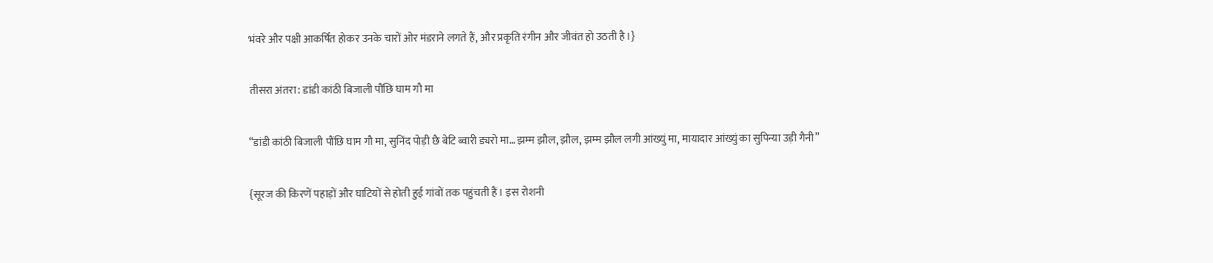भंवरे और पक्षी आकर्षित होकर उनके चारों ओर मंडराने लगते हैं, और प्रकृति रंगीन और जीवंत हो उठती है।}

तीसरा अंतरा: डांडी कांठी बिजाली पौंछि घाम गौ मा

“डांडी कांठी बिजाली पौंछि घाम गौ मा, सुनिंद पोड़ी छै बेटि ब्वारी ड्यरो मा… झम्म झौल, झौल, झम्म झौल लगी आंख्युं मा, मायादार आंख्युं का सुपिन्या उड़ी गैनी”

{सूरज की किरणें पहाड़ों और घाटियों से होती हुई गांवों तक पहुंचती हैं। इस रोशनी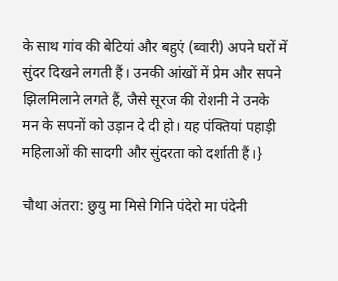के साथ गांव की बेटियां और बहुएं (ब्वारी) अपने घरों में सुंदर दिखने लगती हैं। उनकी आंखों में प्रेम और सपने झिलमिलाने लगते हैं, जैसे सूरज की रोशनी ने उनके मन के सपनों को उड़ान दे दी हो। यह पंक्तियां पहाड़ी महिलाओं की सादगी और सुंदरता को दर्शाती हैं।}

चौथा अंतरा: छुयु मा मिसे गिनि पंदेरो मा पंदेनी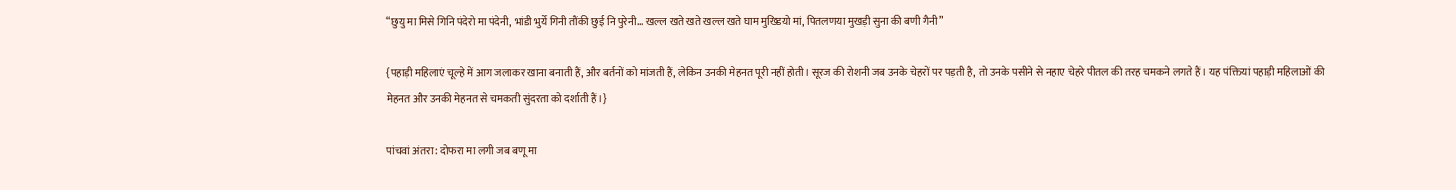“छुयु मा मिसे गिनि पंदेरो मा पंदेनी, भांडी भुर्ये गिनी तौंकी छुई नि पुरेनी… खल्ल खते खते खल्ल खते घाम मुख्डियो मां, पितलणया मुखड़ी सुना की बणी गैनी”

{पहाड़ी महिलाएं चूल्हे में आग जलाकर खाना बनाती हैं, और बर्तनों को मांजती हैं, लेकिन उनकी मेहनत पूरी नहीं होती। सूरज की रोशनी जब उनके चेहरों पर पड़ती है, तो उनके पसीने से नहाए चेहरे पीतल की तरह चमकने लगते हैं। यह पंक्तियां पहाड़ी महिलाओं की मेहनत और उनकी मेहनत से चमकती सुंदरता को दर्शाती हैं।}

पांचवां अंतरा: दोफरा मा लगी जब बणू मा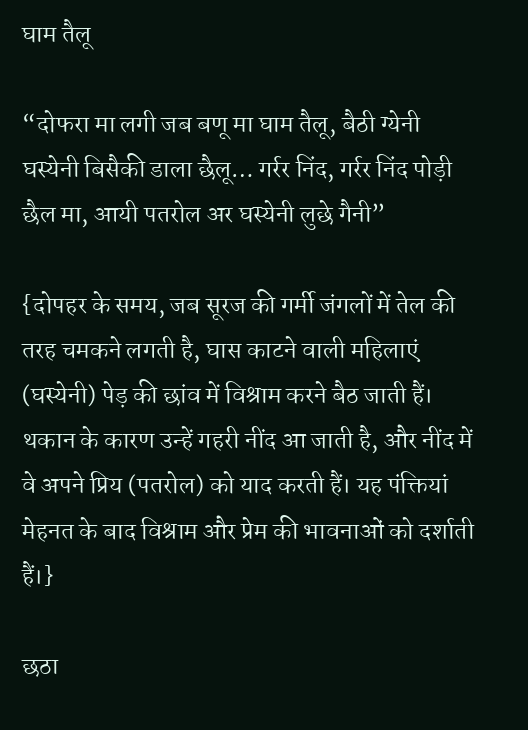घाम तैलू

“दोफरा मा लगी जब बणू मा घाम तैलू, बैठी ग्येनी घस्येनी बिसैकी डाला छैलू… गर्रर निंद, गर्रर निंद पोड़ी छैल मा, आयी पतरोल अर घस्येनी लुछे गैनी”

{दोपहर के समय, जब सूरज की गर्मी जंगलों में तेल की तरह चमकने लगती है, घास काटने वाली महिलाएं (घस्येनी) पेड़ की छांव में विश्राम करने बैठ जाती हैं। थकान के कारण उन्हें गहरी नींद आ जाती है, और नींद में वे अपने प्रिय (पतरोल) को याद करती हैं। यह पंक्तियां मेहनत के बाद विश्राम और प्रेम की भावनाओं को दर्शाती हैं।}

छठा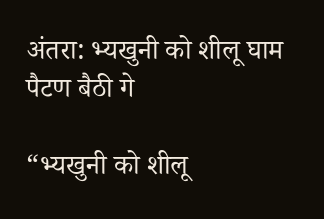अंतरा: भ्यखुनी को शीलू घाम पैटण बैठी गे

“भ्यखुनी को शीलू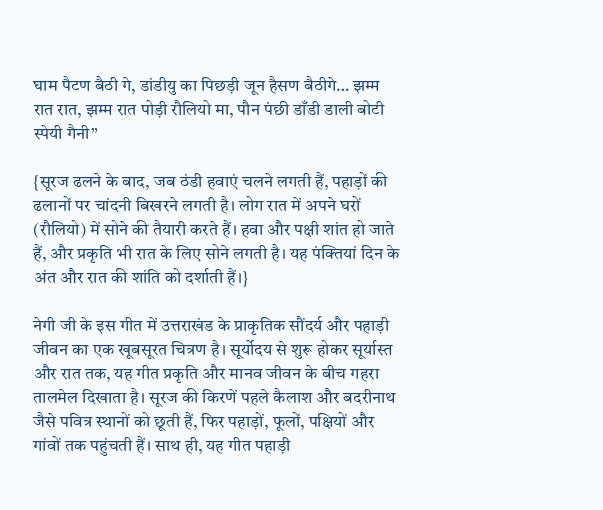घाम पैटण बैठी गे, डांडीयु का पिछड़ी जून हैसण बैठीगे… झम्म रात रात, झम्म रात पोड़ी रौलियो मा, पौन पंछी डाँडी डाली बोटी स्पेयी गैनी”

{सूरज ढलने के बाद, जब ठंडी हवाएं चलने लगती हैं, पहाड़ों की ढलानों पर चांदनी बिखरने लगती है। लोग रात में अपने घरों (रौलियो) में सोने की तैयारी करते हैं। हवा और पक्षी शांत हो जाते हैं, और प्रकृति भी रात के लिए सोने लगती है। यह पंक्तियां दिन के अंत और रात की शांति को दर्शाती हैं।}

नेगी जी के इस गीत में उत्तराखंड के प्राकृतिक सौंदर्य और पहाड़ी जीवन का एक खूबसूरत चित्रण है। सूर्योदय से शुरू होकर सूर्यास्त और रात तक, यह गीत प्रकृति और मानव जीवन के बीच गहरा तालमेल दिखाता है। सूरज की किरणें पहले कैलाश और बदरीनाथ जैसे पवित्र स्थानों को छूती हैं, फिर पहाड़ों, फूलों, पक्षियों और गांवों तक पहुंचती हैं। साथ ही, यह गीत पहाड़ी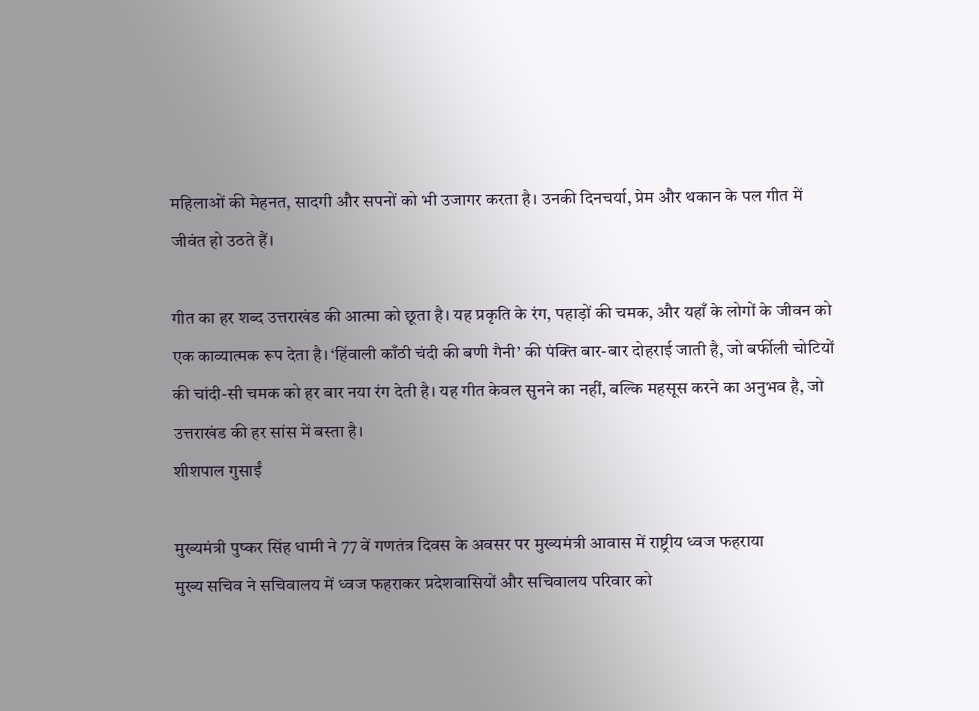महिलाओं की मेहनत, सादगी और सपनों को भी उजागर करता है। उनकी दिनचर्या, प्रेम और थकान के पल गीत में जीवंत हो उठते हैं।

गीत का हर शब्द उत्तराखंड की आत्मा को छूता है। यह प्रकृति के रंग, पहाड़ों की चमक, और यहाँ के लोगों के जीवन को एक काव्यात्मक रूप देता है। ‘हिंवाली काँठी चंदी की बणी गैनी’ की पंक्ति बार-बार दोहराई जाती है, जो बर्फीली चोटियों की चांदी-सी चमक को हर बार नया रंग देती है। यह गीत केवल सुनने का नहीं, बल्कि महसूस करने का अनुभव है, जो उत्तराखंड की हर सांस में बस्ता है।
शीशपाल गुसाईं

मुख्यमंत्री पुष्कर सिंह धामी ने 77 वें गणतंत्र दिवस के अवसर पर मुख्यमंत्री आवास में राष्ट्रीय ध्वज फहराया
मुख्य सचिव ने सचिवालय में ध्वज फहराकर प्रदेशवासियों और सचिवालय परिवार को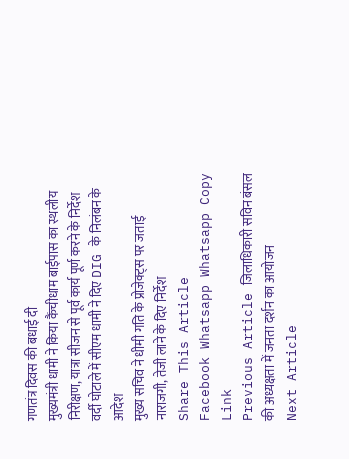गणतंत्र दिवस की बधाई दी
मुख्यमंत्री धामी ने किया कैंचीधाम बाईपास का स्थलीय निरीक्षण, यात्रा सीजन से पूर्व कार्य पूर्ण करने के निर्देश
वर्दी घोटाले में सीएम धामी ने दिए DIG के निलंबन के आदेश
मुख्य सचिव ने धीमी गति के प्रोजेक्ट्स पर जताई नाराजगी, तेजी लाने के दिए निर्देश
Share This Article
Facebook Whatsapp Whatsapp Copy Link
Previous Article जिलाधिकारी सविन बंसल की अध्यक्षता में जनता दर्शन का आयोजन
Next Article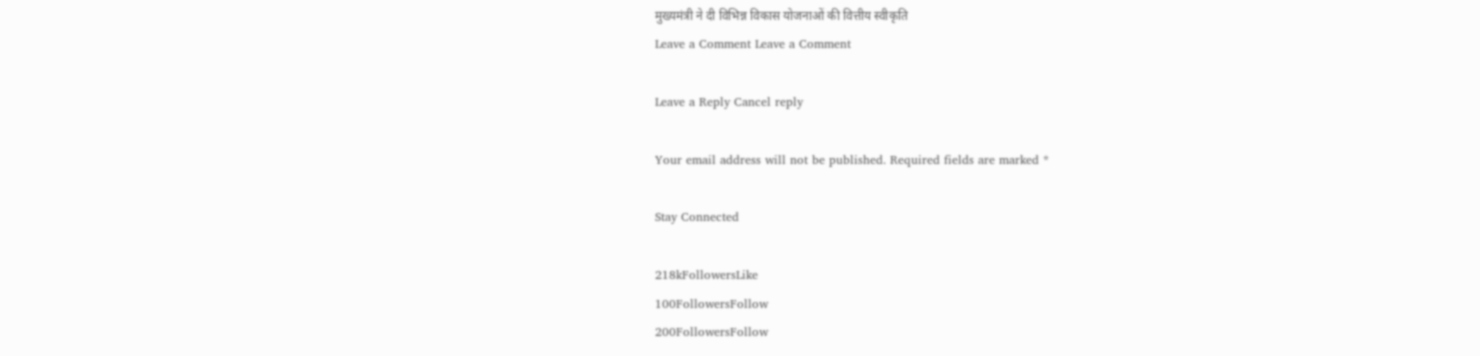मुख्यमंत्री ने दी विभिन्न विकास योजनाओं की वित्तीय स्वीकृति
Leave a Comment Leave a Comment

Leave a Reply Cancel reply

Your email address will not be published. Required fields are marked *

Stay Connected

218kFollowersLike
100FollowersFollow
200FollowersFollow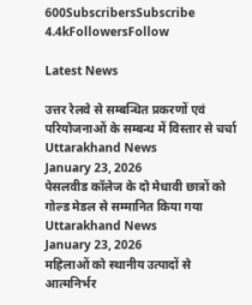600SubscribersSubscribe
4.4kFollowersFollow

Latest News

उत्तर रेलवे से सम्बन्धित प्रकरणों एवं परियोजनाओं के सम्बन्ध में विस्तार से चर्चा
Uttarakhand News
January 23, 2026
पेसलवीड कॉलेज के दो मेधावी छात्रों को गोल्ड मेडल से सम्मानित किया गया
Uttarakhand News
January 23, 2026
महिलाओं को स्थानीय उत्पादों से आत्मनिर्भर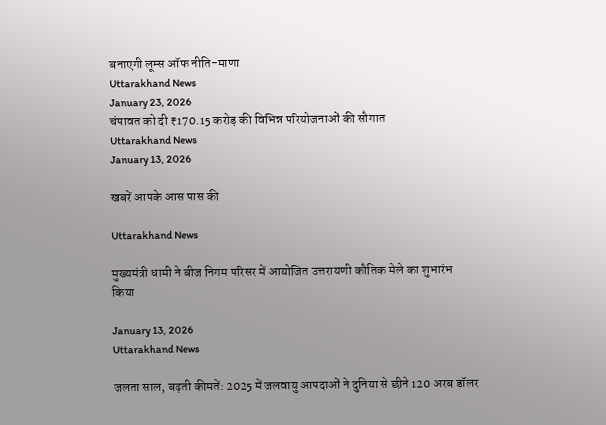बनाएगी लूम्स ऑफ नीति-माणा
Uttarakhand News
January 23, 2026
चंपावत को दी ₹170.15 करोड़ की विभिन्न परियोजनाओं की सौगात
Uttarakhand News
January 13, 2026

खबरें आपके आस पास की

Uttarakhand News

मुख्यमंत्री धामी ने बीज निगम परिसर में आयोजित उत्तरायणी कौतिक मेले का शुभारंभ किया

January 13, 2026
Uttarakhand News

जलता साल, बढ़ती कीमतें: 2025 में जलवायु आपदाओं ने दुनिया से छीने 120 अरब डॉलर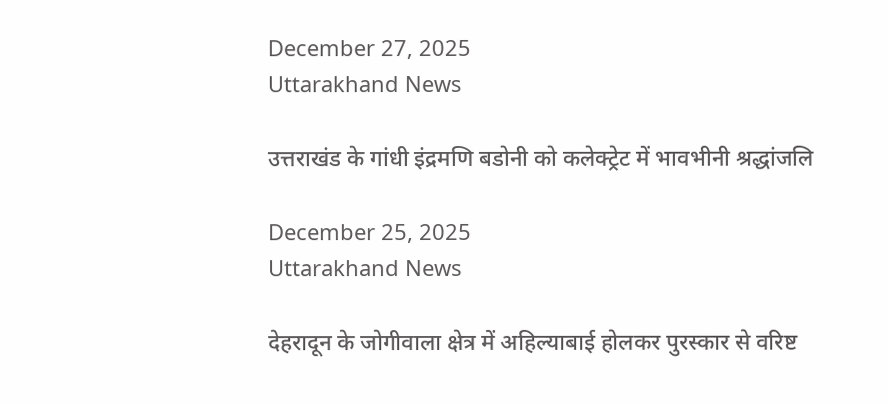December 27, 2025
Uttarakhand News

उत्तराखंड के गांधी इंद्रमणि बडोनी को कलेक्ट्रेट में भावभीनी श्रद्धांजलि

December 25, 2025
Uttarakhand News

देहरादून के जोगीवाला क्षेत्र में अहिल्याबाई होलकर पुरस्कार से वरिष्ट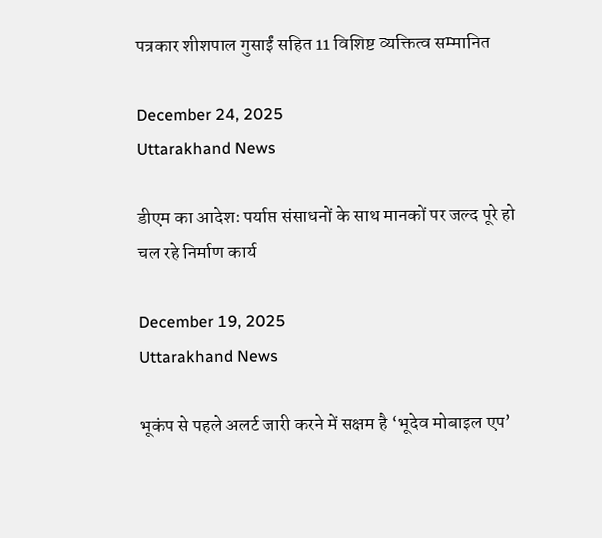पत्रकार शीशपाल गुसाईं सहित 11 विशिष्ट व्यक्तित्व सम्मानित

December 24, 2025
Uttarakhand News

डीएम का आदेशः पर्याप्त संसाधनों के साथ मानकों पर जल्द पूरे हो चल रहे निर्माण कार्य

December 19, 2025
Uttarakhand News

भूकंप से पहले अलर्ट जारी करने में सक्षम है ‘भूदेव मोबाइल एप’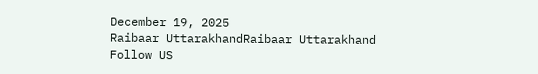December 19, 2025
Raibaar UttarakhandRaibaar Uttarakhand
Follow US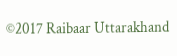©2017 Raibaar Uttarakhand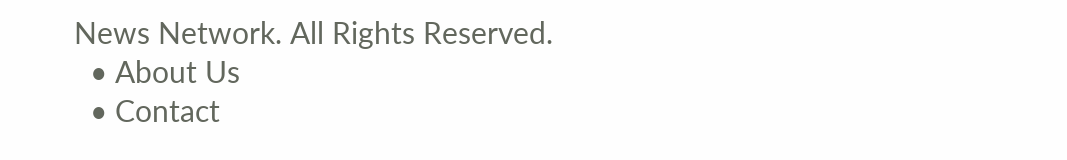News Network. All Rights Reserved.
  • About Us
  • Contact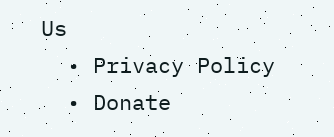Us
  • Privacy Policy
  • Donate